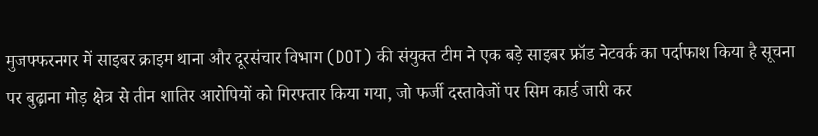मुजफ्फरनगर में साइबर क्राइम थाना और दूरसंचार विभाग (DOT) की संयुक्त टीम ने एक बड़े साइबर फ्रॉड नेटवर्क का पर्दाफाश किया है सूचना पर बुढ़ाना मोड़ क्षेत्र से तीन शातिर आरोपियों को गिरफ्तार किया गया, जो फर्जी दस्तावेजों पर सिम कार्ड जारी कर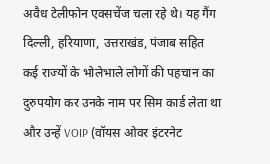अवैध टेलीफोन एक्सचेंज चला रहे थे। यह गैंग दिल्ली, हरियाणा, उत्तराखंड, पंजाब सहित कई राज्यों के भोलेभाले लोगों की पहचान का दुरुपयोग कर उनके नाम पर सिम कार्ड लेता था और उन्हें VOIP (वॉयस ओवर इंटरनेट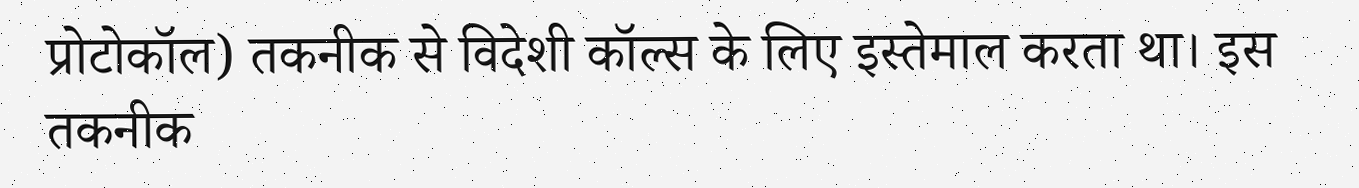प्रोटोकॉल) तकनीक से विदेशी कॉल्स के लिए इस्तेमाल करता था। इस तकनीक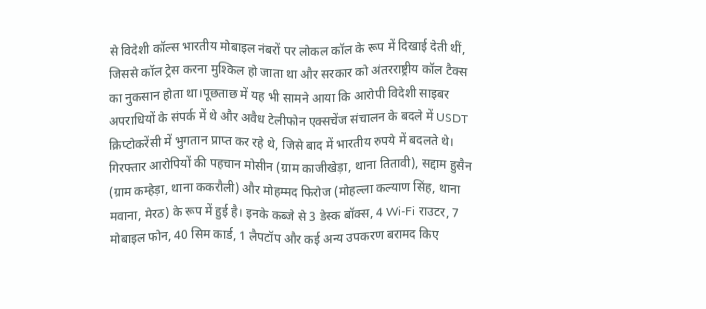से विदेशी कॉल्स भारतीय मोबाइल नंबरों पर लोकल कॉल के रूप में दिखाई देती थीं, जिससे कॉल ट्रेस करना मुश्किल हो जाता था और सरकार को अंतरराष्ट्रीय कॉल टैक्स का नुकसान होता था।पूछताछ में यह भी सामने आया कि आरोपी विदेशी साइबर अपराधियों के संपर्क में थे और अवैध टेलीफोन एक्सचेंज संचालन के बदले में USDT क्रिप्टोकरेंसी में भुगतान प्राप्त कर रहे थे, जिसे बाद में भारतीय रुपये में बदलते थे। गिरफ्तार आरोपियों की पहचान मोसीन (ग्राम काजीखेड़ा, थाना तितावी), सद्दाम हुसैन (ग्राम कम्हेड़ा, थाना ककरौली) और मोहम्मद फिरोज (मोहल्ला कल्याण सिंह, थाना मवाना, मेरठ) के रूप में हुई है। इनके कब्जे से 3 डेस्क बॉक्स, 4 Wi-Fi राउटर, 7 मोबाइल फोन, 40 सिम कार्ड, 1 लैपटॉप और कई अन्य उपकरण बरामद किए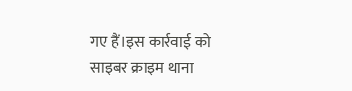गए हैं।इस कार्रवाई को साइबर क्राइम थाना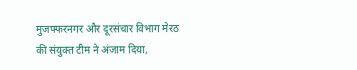मुजफ्फरनगर और दूरसंचार विभाग मेरठ की संयुक्त टीम ने अंजाम दिया,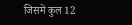जिसमें कुल 12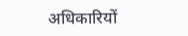अधिकारियों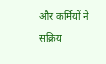और कर्मियों ने सक्रिय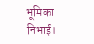भूमिका निभाई।